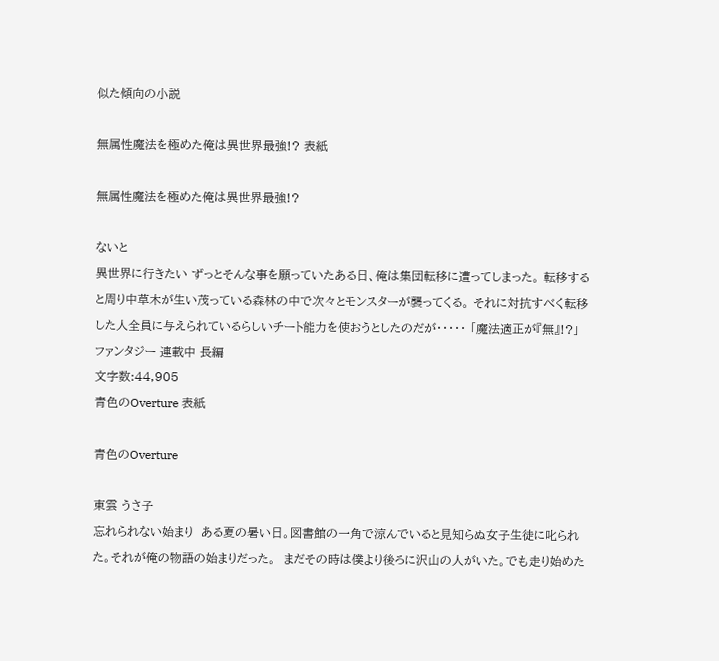似た傾向の小説

無属性魔法を極めた俺は異世界最強!? 表紙

無属性魔法を極めた俺は異世界最強!?

ないと
異世界に行きたい ずっとそんな事を願っていたある日、俺は集団転移に遭ってしまった。 転移すると周り中草木が生い茂っている森林の中で次々とモンスターが襲ってくる。 それに対抗すべく転移した人全員に与えられているらしいチート能力を使おうとしたのだが・・・・・ 「魔法適正が『無』!?」
ファンタジー 連載中 長編
文字数:44,905
青色のOverture 表紙

青色のOverture

東雲 うさ子
忘れられない始まり  ある夏の暑い日。図書館の一角で涼んでいると見知らぬ女子生徒に叱られた。それが俺の物語の始まりだった。  まだその時は僕より後ろに沢山の人がいた。でも走り始めた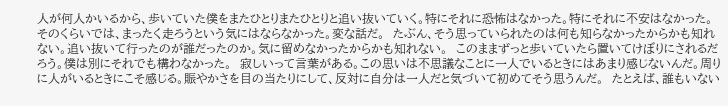人が何人かいるから、歩いていた僕をまたひとりまたひとりと追い抜いていく。特にそれに恐怖はなかった。特にそれに不安はなかった。  そのくらいでは、まったく走ろうという気にはならなかった。変な話だ。  たぶん、そう思っていられたのは何も知らなかったからかも知れない。追い抜いて行ったのが誰だったのか。気に留めなかったからかも知れない。  このままずっと歩いていたら置いてけぼりにされるだろう。僕は別にそれでも構わなかった。  寂しいって言葉がある。この思いは不思議なことに一人でいるときにはあまり感じないんだ。周りに人がいるときにこそ感じる。賑やかさを目の当たりにして、反対に自分は一人だと気づいて初めてそう思うんだ。  たとえば、誰もいない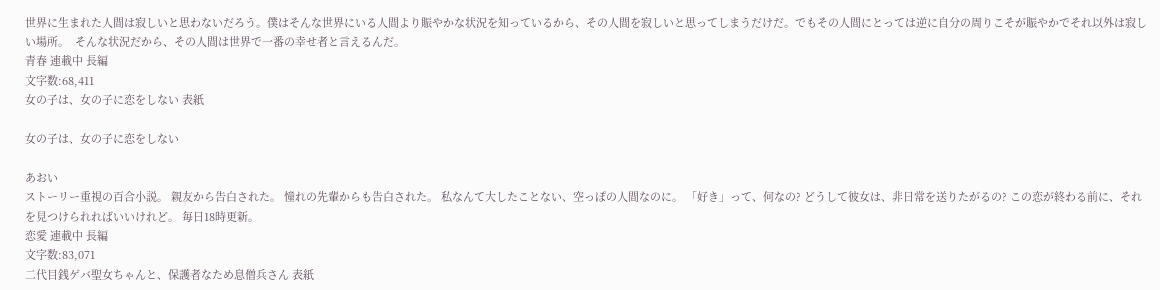世界に生まれた人間は寂しいと思わないだろう。僕はそんな世界にいる人間より賑やかな状況を知っているから、その人間を寂しいと思ってしまうだけだ。でもその人間にとっては逆に自分の周りこそが賑やかでそれ以外は寂しい場所。  そんな状況だから、その人間は世界で一番の幸せ者と言えるんだ。
青春 連載中 長編
文字数:68,411
女の子は、女の子に恋をしない 表紙

女の子は、女の子に恋をしない

あおい
ストーリー重視の百合小説。 親友から告白された。 憧れの先輩からも告白された。 私なんて大したことない、空っぽの人間なのに。 「好き」って、何なの? どうして彼女は、非日常を送りたがるの? この恋が終わる前に、それを見つけられればいいけれど。 毎日18時更新。
恋愛 連載中 長編
文字数:83,071
二代目銭ゲバ聖女ちゃんと、保護者なため息僧兵さん 表紙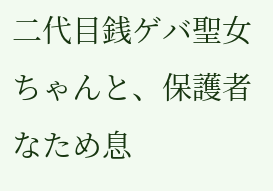二代目銭ゲバ聖女ちゃんと、保護者なため息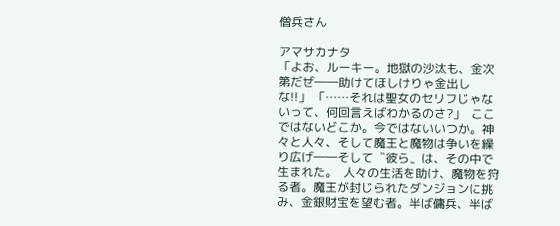僧兵さん

アマサカナタ
「よお、ルーキー。地獄の沙汰も、金次第だぜ――助けてほしけりゃ金出しな!!」 「……それは聖女のセリフじゃないって、何回言えばわかるのさ?」  ここではないどこか。今ではないいつか。神々と人々、そして魔王と魔物は争いを繰り広げ――そして〝彼ら〟は、その中で生まれた。  人々の生活を助け、魔物を狩る者。魔王が封じられたダンジョンに挑み、金銀財宝を望む者。半ば傭兵、半ば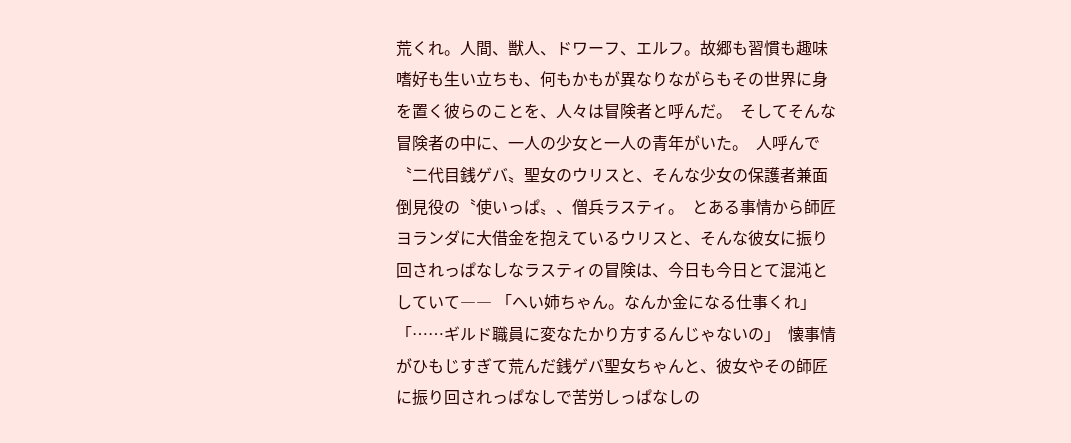荒くれ。人間、獣人、ドワーフ、エルフ。故郷も習慣も趣味嗜好も生い立ちも、何もかもが異なりながらもその世界に身を置く彼らのことを、人々は冒険者と呼んだ。  そしてそんな冒険者の中に、一人の少女と一人の青年がいた。  人呼んで〝二代目銭ゲバ〟聖女のウリスと、そんな少女の保護者兼面倒見役の〝使いっぱ〟、僧兵ラスティ。  とある事情から師匠ヨランダに大借金を抱えているウリスと、そんな彼女に振り回されっぱなしなラスティの冒険は、今日も今日とて混沌としていて―― 「へい姉ちゃん。なんか金になる仕事くれ」 「……ギルド職員に変なたかり方するんじゃないの」  懐事情がひもじすぎて荒んだ銭ゲバ聖女ちゃんと、彼女やその師匠に振り回されっぱなしで苦労しっぱなしの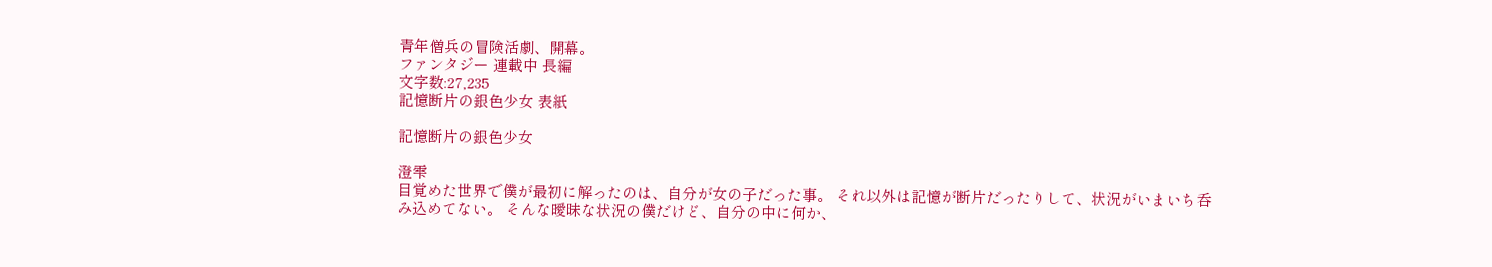青年僧兵の冒険活劇、開幕。
ファンタジー 連載中 長編
文字数:27,235
記憶断片の銀色少女 表紙

記憶断片の銀色少女

澄雫
目覚めた世界で僕が最初に解ったのは、自分が女の子だった事。 それ以外は記憶が断片だったりして、状況がいまいち呑み込めてない。 そんな曖昧な状況の僕だけど、自分の中に何か、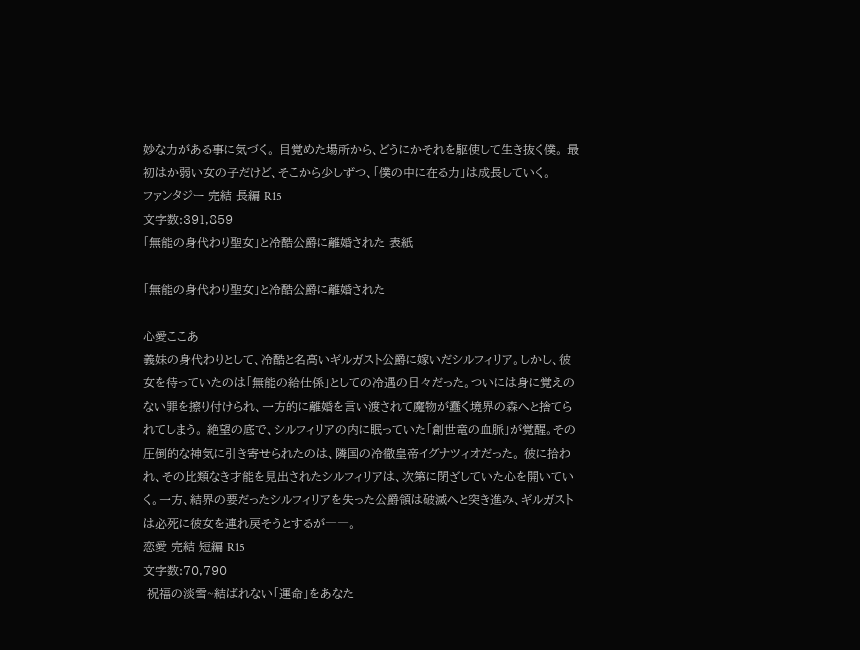妙な力がある事に気づく。 目覚めた場所から、どうにかそれを駆使して生き抜く僕。 最初はか弱い女の子だけど、そこから少しずつ、「僕の中に在る力」は成長していく。
ファンタジー 完結 長編 R15
文字数:391,859
「無能の身代わり聖女」と冷酷公爵に離婚された 表紙

「無能の身代わり聖女」と冷酷公爵に離婚された

心愛ここあ
義妹の身代わりとして、冷酷と名高いギルガスト公爵に嫁いだシルフィリア。しかし、彼女を待っていたのは「無能の給仕係」としての冷遇の日々だった。ついには身に覚えのない罪を擦り付けられ、一方的に離婚を言い渡されて魔物が蠢く境界の森へと捨てられてしまう。 絶望の底で、シルフィリアの内に眠っていた「創世竜の血脈」が覚醒。その圧倒的な神気に引き寄せられたのは、隣国の冷徹皇帝イグナツィオだった。 彼に拾われ、その比類なき才能を見出されたシルフィリアは、次第に閉ざしていた心を開いていく。一方、結界の要だったシルフィリアを失った公爵領は破滅へと突き進み、ギルガストは必死に彼女を連れ戻そうとするが――。
恋愛 完結 短編 R15
文字数:70,790
 祝福の淡雪~結ばれない「運命」をあなた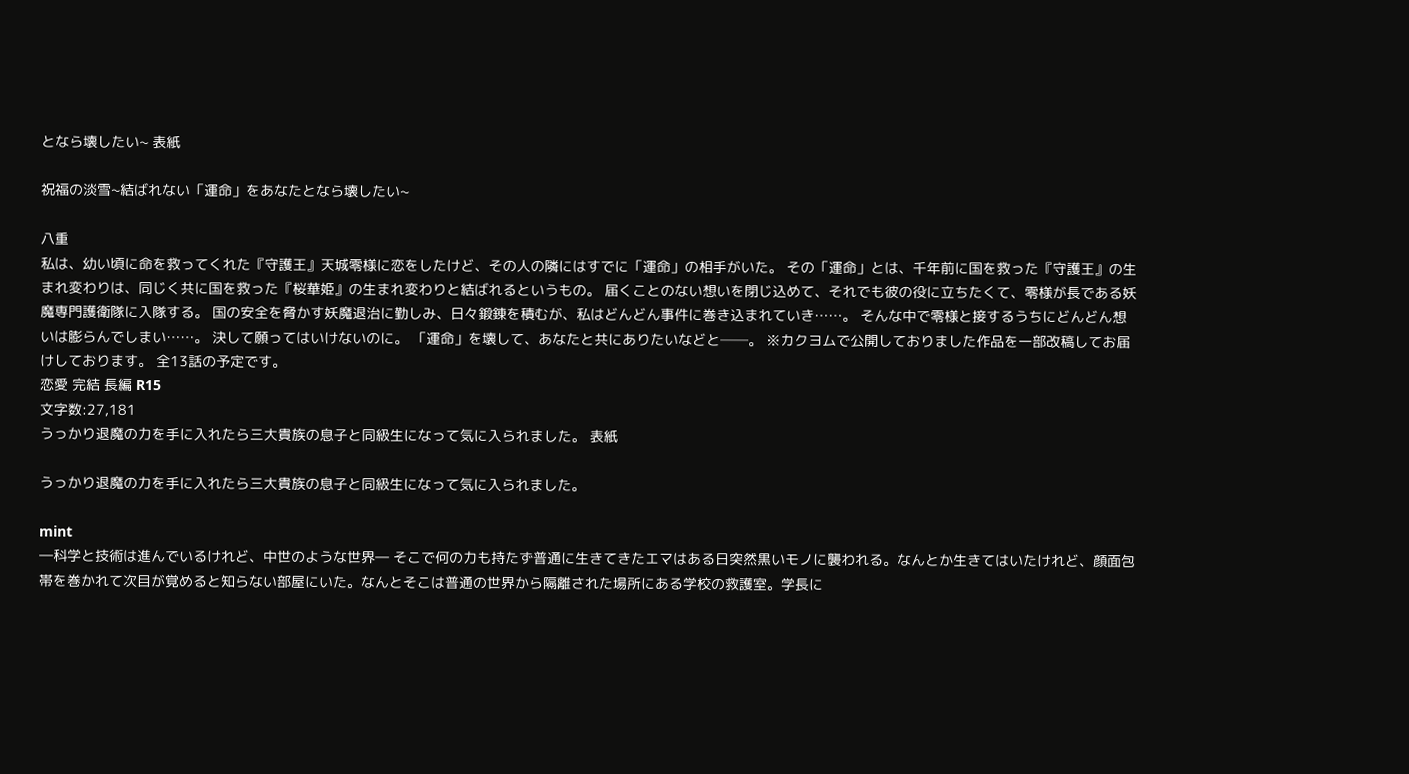となら壊したい~ 表紙

祝福の淡雪~結ばれない「運命」をあなたとなら壊したい~

八重
私は、幼い頃に命を救ってくれた『守護王』天城零様に恋をしたけど、その人の隣にはすでに「運命」の相手がいた。 その「運命」とは、千年前に国を救った『守護王』の生まれ変わりは、同じく共に国を救った『桜華姫』の生まれ変わりと結ばれるというもの。 届くことのない想いを閉じ込めて、それでも彼の役に立ちたくて、零様が長である妖魔専門護衛隊に入隊する。 国の安全を脅かす妖魔退治に勤しみ、日々鍛錬を積むが、私はどんどん事件に巻き込まれていき……。 そんな中で零様と接するうちにどんどん想いは膨らんでしまい……。 決して願ってはいけないのに。 「運命」を壊して、あなたと共にありたいなどと──。 ※カクヨムで公開しておりました作品を一部改稿してお届けしております。 全13話の予定です。
恋愛 完結 長編 R15
文字数:27,181
うっかり退魔の力を手に入れたら三大貴族の息子と同級生になって気に入られました。 表紙

うっかり退魔の力を手に入れたら三大貴族の息子と同級生になって気に入られました。

mint
―科学と技術は進んでいるけれど、中世のような世界― そこで何の力も持たず普通に生きてきたエマはある日突然黒いモノに襲われる。なんとか生きてはいたけれど、顔面包帯を巻かれて次目が覚めると知らない部屋にいた。なんとそこは普通の世界から隔離された場所にある学校の救護室。学長に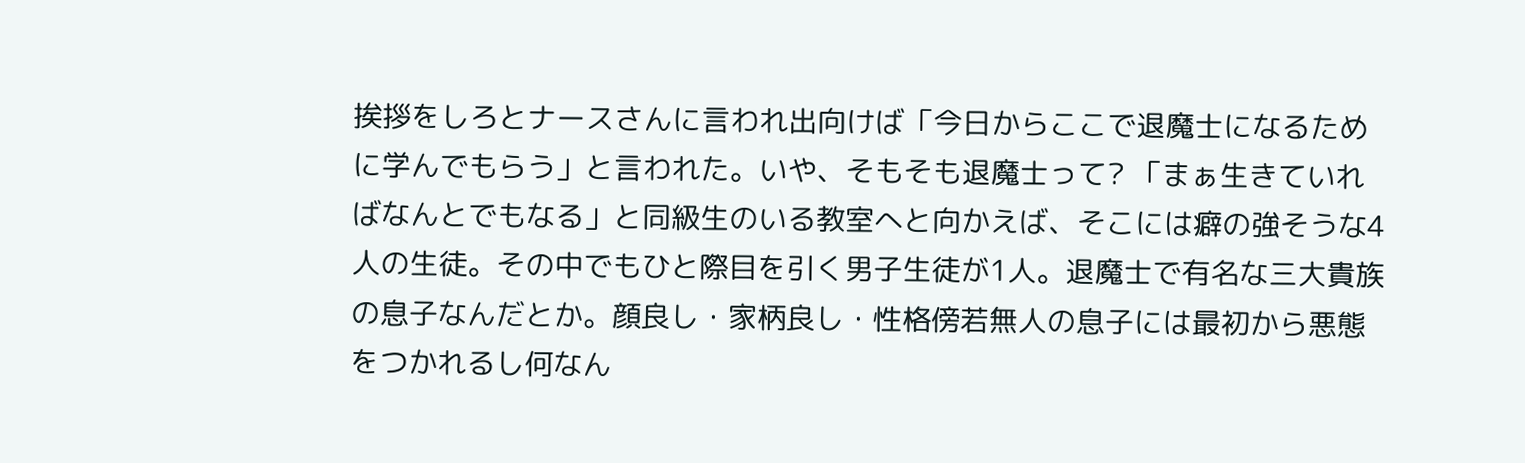挨拶をしろとナースさんに言われ出向けば「今日からここで退魔士になるために学んでもらう」と言われた。いや、そもそも退魔士って? 「まぁ生きていればなんとでもなる」と同級生のいる教室へと向かえば、そこには癖の強そうな4人の生徒。その中でもひと際目を引く男子生徒が1人。退魔士で有名な三大貴族の息子なんだとか。顔良し・家柄良し・性格傍若無人の息子には最初から悪態をつかれるし何なん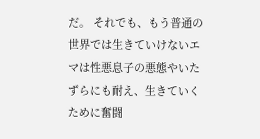だ。 それでも、もう普通の世界では生きていけないエマは性悪息子の悪態やいたずらにも耐え、生きていくために奮闘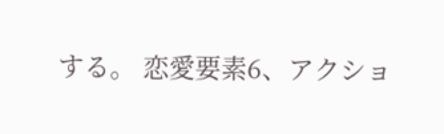する。 恋愛要素6、アクショ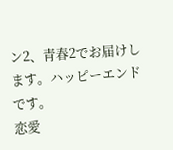ン2、青春2でお届けします。ハッピーエンドです。
恋愛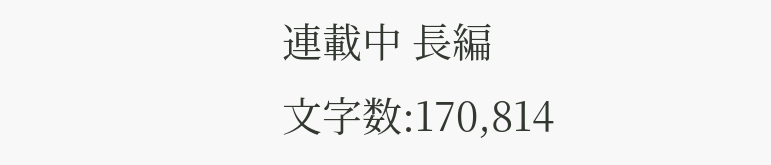連載中 長編
文字数:170,814